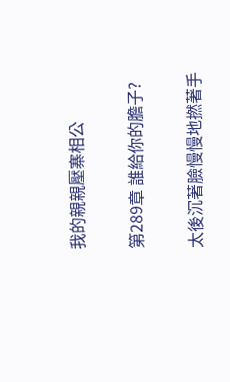我的親親壓寨相公

第289章 誰給你的膽子?

太後沉著臉慢慢地撚著手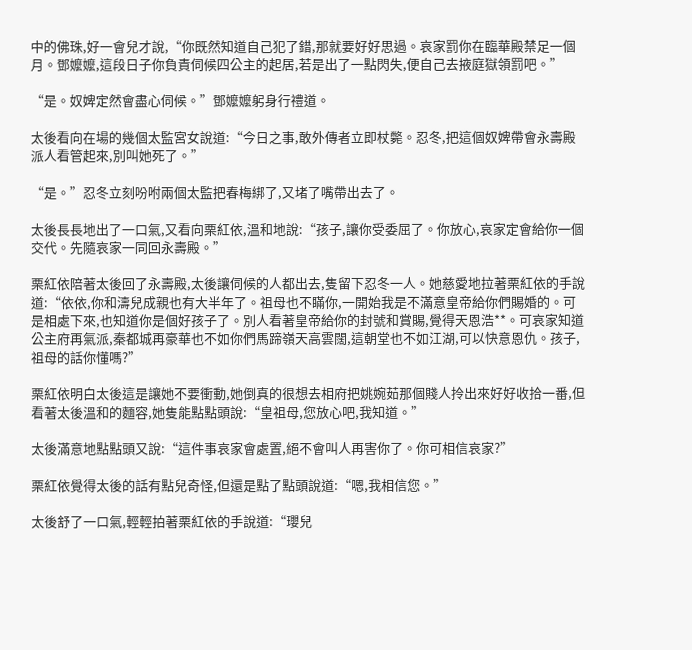中的佛珠,好一會兒才說,“你既然知道自己犯了錯,那就要好好思過。哀家罰你在臨華殿禁足一個月。鄧嬤嬤,這段日子你負責伺候四公主的起居,若是出了一點閃失,便自己去掖庭獄領罰吧。”

“是。奴婢定然會盡心伺候。”鄧嬤嬤躬身行禮道。

太後看向在場的幾個太監宮女說道:“今日之事,敢外傳者立即杖斃。忍冬,把這個奴婢帶會永壽殿派人看管起來,別叫她死了。”

“是。”忍冬立刻吩咐兩個太監把春梅綁了,又堵了嘴帶出去了。

太後長長地出了一口氣,又看向栗紅依,溫和地說:“孩子,讓你受委屈了。你放心,哀家定會給你一個交代。先隨哀家一同回永壽殿。”

栗紅依陪著太後回了永壽殿,太後讓伺候的人都出去,隻留下忍冬一人。她慈愛地拉著栗紅依的手說道:“依依,你和濤兒成親也有大半年了。祖母也不瞞你,一開始我是不滿意皇帝給你們賜婚的。可是相處下來,也知道你是個好孩子了。別人看著皇帝給你的封號和賞賜,覺得天恩浩**。可哀家知道公主府再氣派,秦都城再豪華也不如你們馬蹄嶺天高雲闊,這朝堂也不如江湖,可以快意恩仇。孩子,祖母的話你懂嗎?”

栗紅依明白太後這是讓她不要衝動,她倒真的很想去相府把姚婉茹那個賤人拎出來好好收拾一番,但看著太後溫和的麵容,她隻能點點頭說:“皇祖母,您放心吧,我知道。”

太後滿意地點點頭又說:“這件事哀家會處置,絕不會叫人再害你了。你可相信哀家?”

栗紅依覺得太後的話有點兒奇怪,但還是點了點頭說道:“嗯,我相信您。”

太後舒了一口氣,輕輕拍著栗紅依的手說道:“瓔兒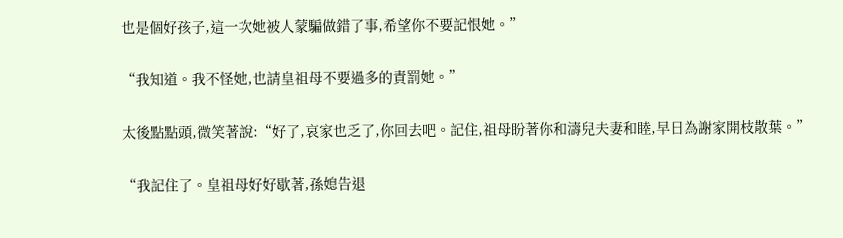也是個好孩子,這一次她被人蒙騙做錯了事,希望你不要記恨她。”

“我知道。我不怪她,也請皇祖母不要過多的責罰她。”

太後點點頭,微笑著說:“好了,哀家也乏了,你回去吧。記住,祖母盼著你和濤兒夫妻和睦,早日為謝家開枝散葉。”

“我記住了。皇祖母好好歇著,孫媳告退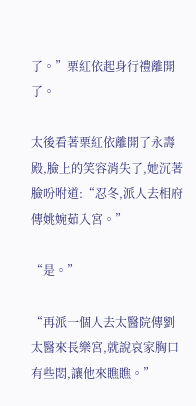了。”栗紅依起身行禮離開了。

太後看著栗紅依離開了永壽殿,臉上的笑容消失了,她沉著臉吩咐道:“忍冬,派人去相府傳姚婉茹入宮。”

“是。”

“再派一個人去太醫院傳劉太醫來長樂宮,就說哀家胸口有些悶,讓他來瞧瞧。”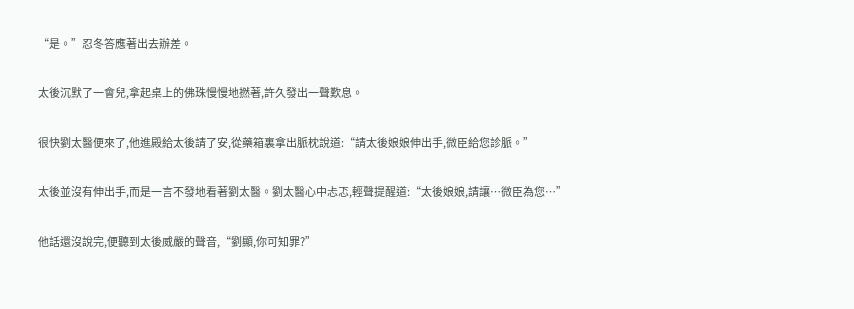“是。”忍冬答應著出去辦差。

太後沉默了一會兒,拿起桌上的佛珠慢慢地撚著,許久發出一聲歎息。

很快劉太醫便來了,他進殿給太後請了安,從藥箱裏拿出脈枕說道:“請太後娘娘伸出手,微臣給您診脈。”

太後並沒有伸出手,而是一言不發地看著劉太醫。劉太醫心中忐忑,輕聲提醒道:“太後娘娘,請讓…微臣為您…”

他話還沒說完,便聽到太後威嚴的聲音,“劉顯,你可知罪?”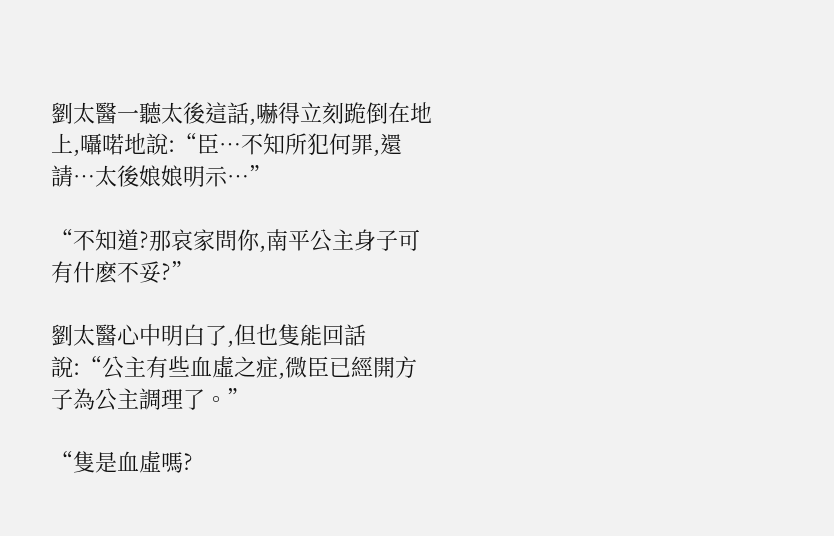劉太醫一聽太後這話,嚇得立刻跪倒在地上,囁喏地說:“臣…不知所犯何罪,還請…太後娘娘明示…”

“不知道?那哀家問你,南平公主身子可有什麽不妥?”

劉太醫心中明白了,但也隻能回話說:“公主有些血虛之症,微臣已經開方子為公主調理了。”

“隻是血虛嗎?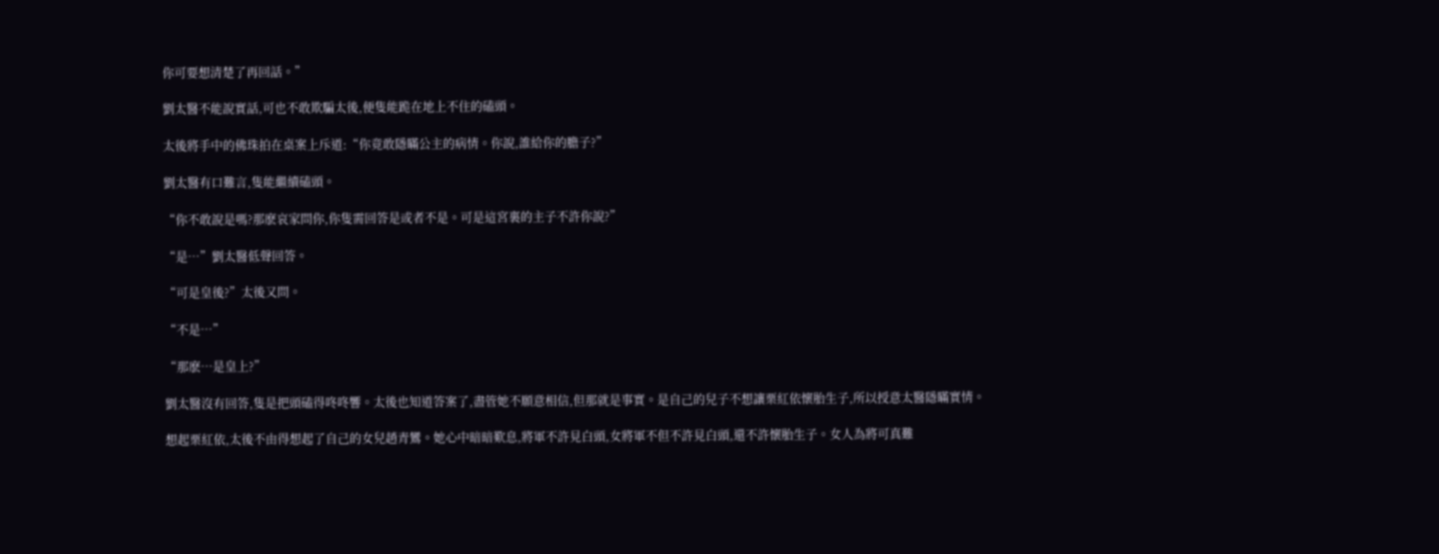你可要想清楚了再回話。”

劉太醫不能說實話,可也不敢欺騙太後,便隻能跪在地上不住的磕頭。

太後將手中的佛珠拍在桌案上斥道:“你竟敢隱瞞公主的病情。你說,誰給你的膽子?”

劉太醫有口難言,隻能繼續磕頭。

“你不敢說是嗎?那麽哀家問你,你隻需回答是或者不是。可是這宮裏的主子不許你說?”

“是…”劉太醫低聲回答。

“可是皇後?”太後又問。

“不是…”

“那麽…是皇上?”

劉太醫沒有回答,隻是把頭磕得咚咚響。太後也知道答案了,盡管她不願意相信,但那就是事實。是自己的兒子不想讓栗紅依懷胎生子,所以授意太醫隱瞞實情。

想起栗紅依,太後不由得想起了自己的女兒趙青鸞。她心中暗暗歎息,將軍不許見白頭,女將軍不但不許見白頭,還不許懷胎生子。女人為將可真難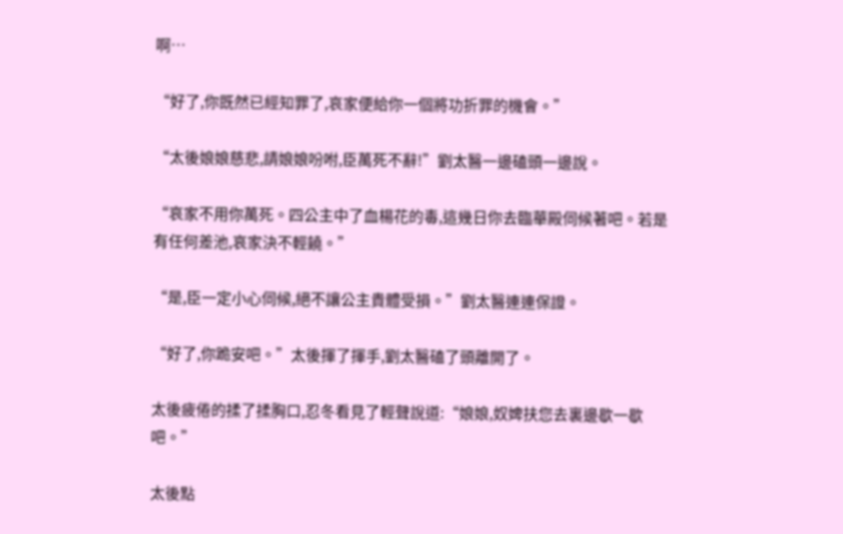啊…

“好了,你既然已經知罪了,哀家便給你一個將功折罪的機會。”

“太後娘娘慈悲,請娘娘吩咐,臣萬死不辭!”劉太醫一邊磕頭一邊說。

“哀家不用你萬死。四公主中了血楊花的毒,這幾日你去臨華殿伺候著吧。若是有任何差池,哀家決不輕饒。”

“是,臣一定小心伺候,絕不讓公主貴體受損。”劉太醫連連保證。

“好了,你跪安吧。”太後揮了揮手,劉太醫磕了頭離開了。

太後疲倦的揉了揉胸口,忍冬看見了輕聲說道:“娘娘,奴婢扶您去裏邊歇一歇吧。”

太後點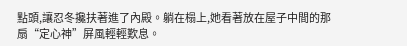點頭,讓忍冬攙扶著進了內殿。躺在榻上,她看著放在屋子中間的那扇“定心神”屏風輕輕歎息。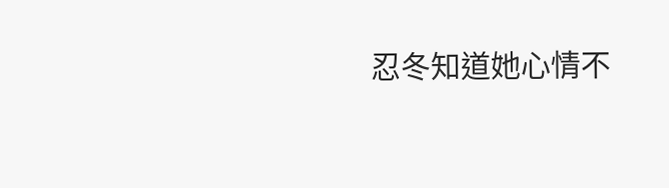忍冬知道她心情不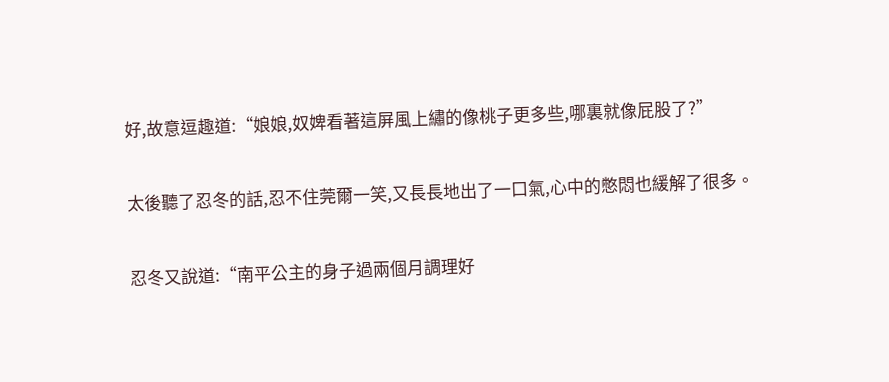好,故意逗趣道:“娘娘,奴婢看著這屏風上繡的像桃子更多些,哪裏就像屁股了?”

太後聽了忍冬的話,忍不住莞爾一笑,又長長地出了一口氣,心中的憋悶也緩解了很多。

忍冬又說道:“南平公主的身子過兩個月調理好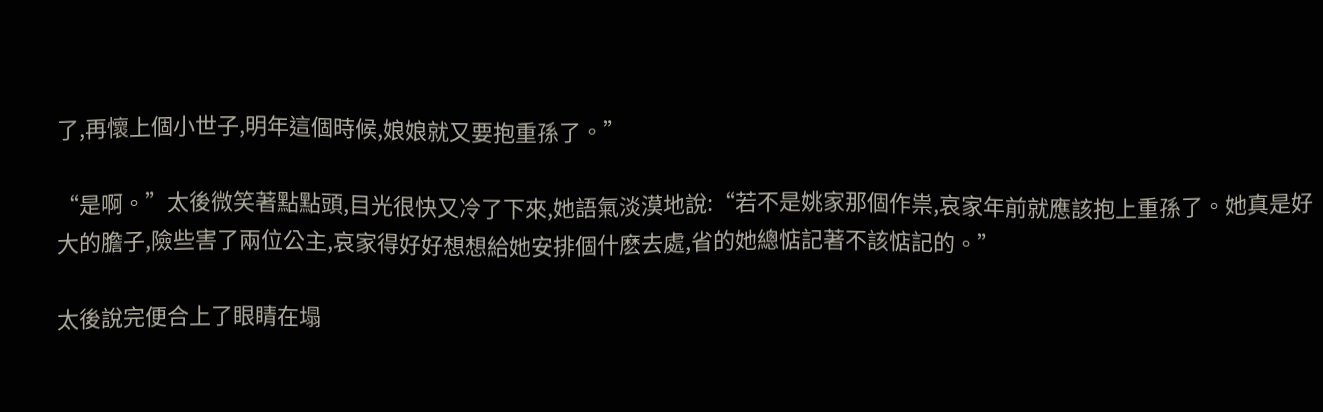了,再懷上個小世子,明年這個時候,娘娘就又要抱重孫了。”

“是啊。”太後微笑著點點頭,目光很快又冷了下來,她語氣淡漠地說:“若不是姚家那個作祟,哀家年前就應該抱上重孫了。她真是好大的膽子,險些害了兩位公主,哀家得好好想想給她安排個什麽去處,省的她總惦記著不該惦記的。”

太後說完便合上了眼睛在塌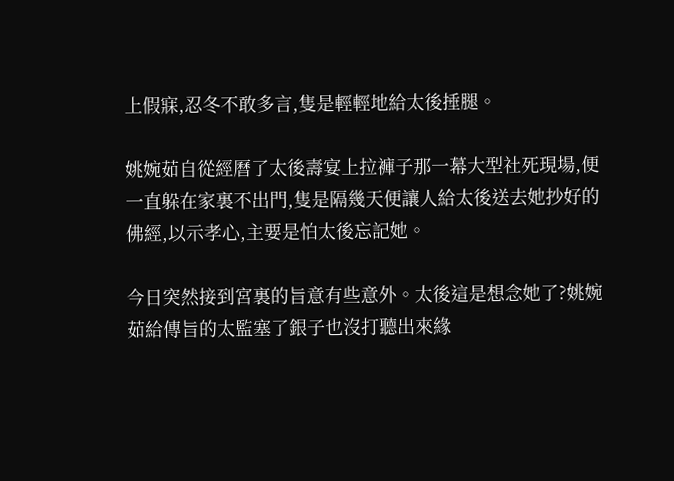上假寐,忍冬不敢多言,隻是輕輕地給太後捶腿。

姚婉茹自從經曆了太後壽宴上拉褲子那一幕大型社死現場,便一直躲在家裏不出門,隻是隔幾天便讓人給太後送去她抄好的佛經,以示孝心,主要是怕太後忘記她。

今日突然接到宮裏的旨意有些意外。太後這是想念她了?姚婉茹給傳旨的太監塞了銀子也沒打聽出來緣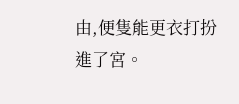由,便隻能更衣打扮進了宮。